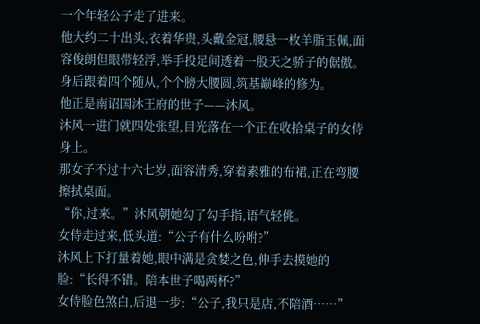一个年轻公子走了进来。
他大约二十出头,衣着华贵,头戴金冠,腰悬一枚羊脂玉佩,面容俊朗但眼带轻浮,举手投足间透着一股天之骄子的倨傲。
身后跟着四个随从,个个膀大腰圆,筑基巅峰的修为。
他正是南诏国沐王府的世子——沐风。
沐风一进门就四处张望,目光落在一个正在收拾桌子的女侍身上。
那女子不过十六七岁,面容清秀,穿着素雅的布裙,正在弯腰擦拭桌面。
“你,过来。”沐风朝她勾了勾手指,语气轻佻。
女侍走过来,低头道:“公子有什么吩咐?”
沐风上下打量着她,眼中满是贪婪之色,伸手去摸她的脸:“长得不错。陪本世子喝两杯?”
女侍脸色煞白,后退一步:“公子,我只是店,不陪酒……”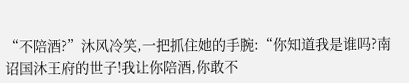“不陪酒?”沐风冷笑,一把抓住她的手腕:“你知道我是谁吗?南诏国沐王府的世子!我让你陪酒,你敢不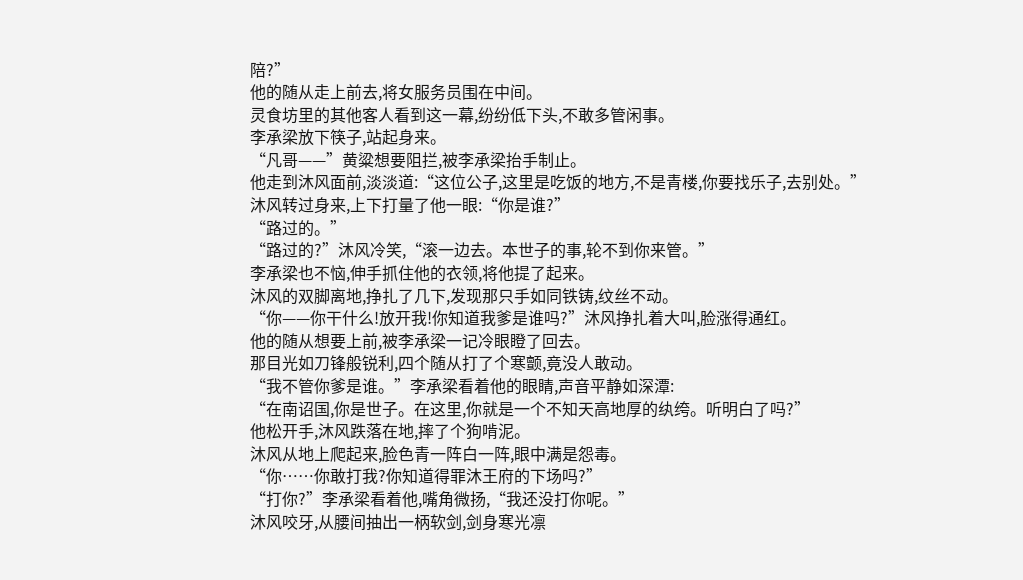陪?”
他的随从走上前去,将女服务员围在中间。
灵食坊里的其他客人看到这一幕,纷纷低下头,不敢多管闲事。
李承梁放下筷子,站起身来。
“凡哥——”黄粱想要阻拦,被李承梁抬手制止。
他走到沐风面前,淡淡道:“这位公子,这里是吃饭的地方,不是青楼,你要找乐子,去别处。”
沐风转过身来,上下打量了他一眼:“你是谁?”
“路过的。”
“路过的?”沐风冷笑,“滚一边去。本世子的事,轮不到你来管。”
李承梁也不恼,伸手抓住他的衣领,将他提了起来。
沐风的双脚离地,挣扎了几下,发现那只手如同铁铸,纹丝不动。
“你——你干什么!放开我!你知道我爹是谁吗?”沐风挣扎着大叫,脸涨得通红。
他的随从想要上前,被李承梁一记冷眼瞪了回去。
那目光如刀锋般锐利,四个随从打了个寒颤,竟没人敢动。
“我不管你爹是谁。”李承梁看着他的眼睛,声音平静如深潭:
“在南诏国,你是世子。在这里,你就是一个不知天高地厚的纨绔。听明白了吗?”
他松开手,沐风跌落在地,摔了个狗啃泥。
沐风从地上爬起来,脸色青一阵白一阵,眼中满是怨毒。
“你……你敢打我?你知道得罪沐王府的下场吗?”
“打你?”李承梁看着他,嘴角微扬,“我还没打你呢。”
沐风咬牙,从腰间抽出一柄软剑,剑身寒光凛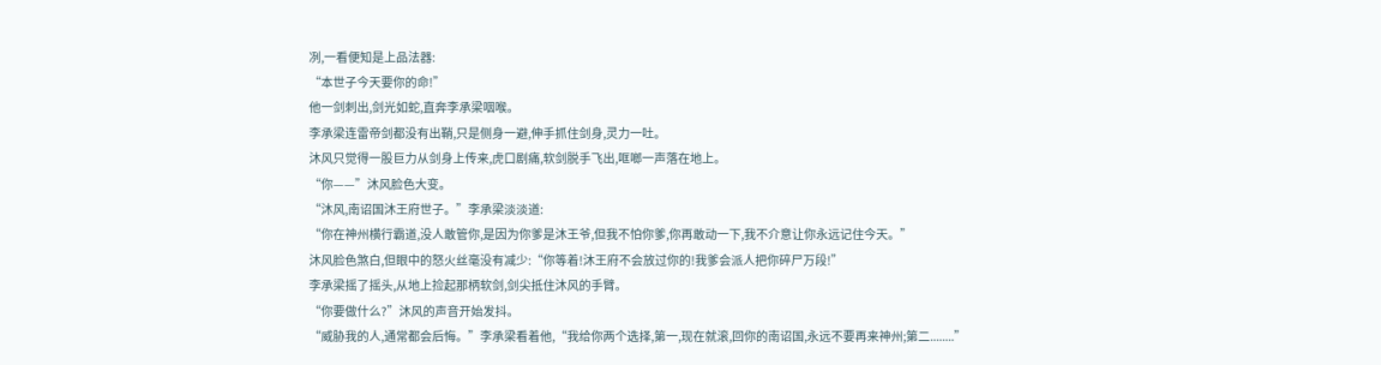冽,一看便知是上品法器:
“本世子今天要你的命!”
他一剑刺出,剑光如蛇,直奔李承梁咽喉。
李承梁连雷帝剑都没有出鞘,只是侧身一避,伸手抓住剑身,灵力一吐。
沐风只觉得一股巨力从剑身上传来,虎口剧痛,软剑脱手飞出,哐啷一声落在地上。
“你——”沐风脸色大变。
“沐风,南诏国沐王府世子。”李承梁淡淡道:
“你在神州横行霸道,没人敢管你,是因为你爹是沐王爷,但我不怕你爹,你再敢动一下,我不介意让你永远记住今天。”
沐风脸色煞白,但眼中的怒火丝毫没有减少:“你等着!沐王府不会放过你的!我爹会派人把你碎尸万段!”
李承梁摇了摇头,从地上捡起那柄软剑,剑尖抵住沐风的手臂。
“你要做什么?”沐风的声音开始发抖。
“威胁我的人,通常都会后悔。”李承梁看着他,“我给你两个选择,第一,现在就滚,回你的南诏国,永远不要再来神州;第二........”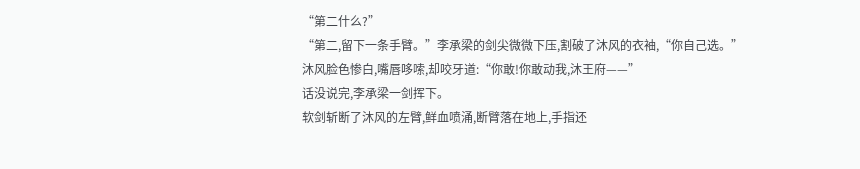“第二什么?”
“第二,留下一条手臂。”李承梁的剑尖微微下压,割破了沐风的衣袖,“你自己选。”
沐风脸色惨白,嘴唇哆嗦,却咬牙道:“你敢!你敢动我,沐王府——”
话没说完,李承梁一剑挥下。
软剑斩断了沐风的左臂,鲜血喷涌,断臂落在地上,手指还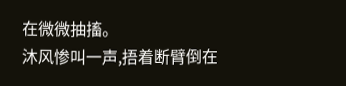在微微抽搐。
沐风惨叫一声,捂着断臂倒在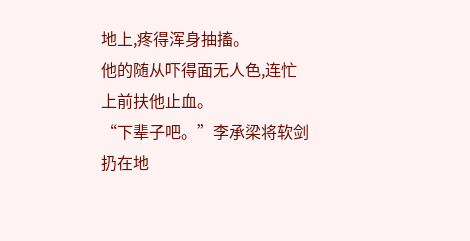地上,疼得浑身抽搐。
他的随从吓得面无人色,连忙上前扶他止血。
“下辈子吧。”李承梁将软剑扔在地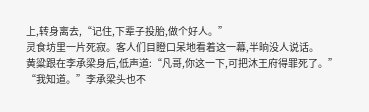上,转身离去,“记住,下辈子投胎,做个好人。”
灵食坊里一片死寂。客人们目瞪口呆地看着这一幕,半晌没人说话。
黄粱跟在李承梁身后,低声道:“凡哥,你这一下,可把沐王府得罪死了。”
“我知道。”李承梁头也不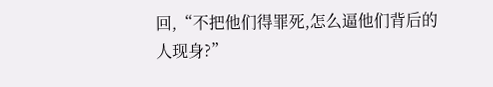回,“不把他们得罪死,怎么逼他们背后的人现身?”